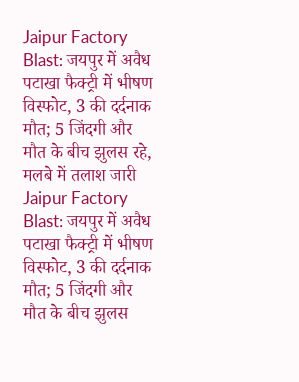Jaipur Factory Blast: जयपुर में अवैध पटाखा फैक्ट्री में भीषण विस्फोट, 3 की दर्दनाक मौत; 5 जिंदगी और मौत के बीच झुलस रहे, मलबे में तलाश जारी
Jaipur Factory Blast: जयपुर में अवैध पटाखा फैक्ट्री में भीषण विस्फोट, 3 की दर्दनाक मौत; 5 जिंदगी और मौत के बीच झुलस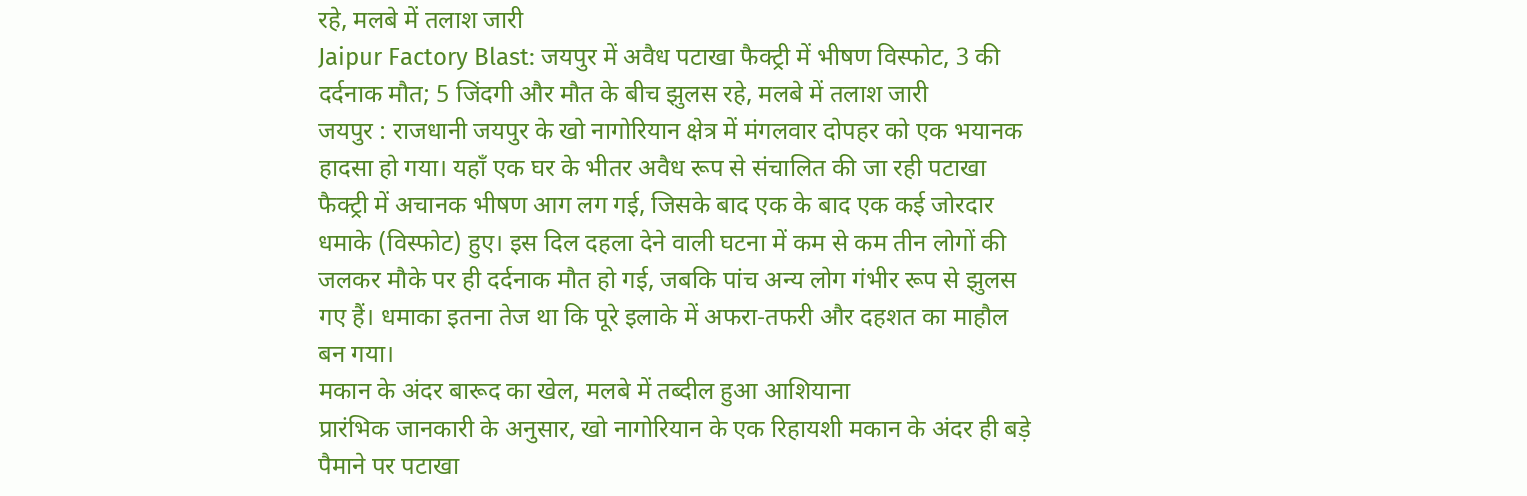रहे, मलबे में तलाश जारी
Jaipur Factory Blast: जयपुर में अवैध पटाखा फैक्ट्री में भीषण विस्फोट, 3 की दर्दनाक मौत; 5 जिंदगी और मौत के बीच झुलस रहे, मलबे में तलाश जारी
जयपुर : राजधानी जयपुर के खो नागोरियान क्षेत्र में मंगलवार दोपहर को एक भयानक हादसा हो गया। यहाँ एक घर के भीतर अवैध रूप से संचालित की जा रही पटाखा फैक्ट्री में अचानक भीषण आग लग गई, जिसके बाद एक के बाद एक कई जोरदार धमाके (विस्फोट) हुए। इस दिल दहला देने वाली घटना में कम से कम तीन लोगों की जलकर मौके पर ही दर्दनाक मौत हो गई, जबकि पांच अन्य लोग गंभीर रूप से झुलस गए हैं। धमाका इतना तेज था कि पूरे इलाके में अफरा-तफरी और दहशत का माहौल बन गया।
मकान के अंदर बारूद का खेल, मलबे में तब्दील हुआ आशियाना
प्रारंभिक जानकारी के अनुसार, खो नागोरियान के एक रिहायशी मकान के अंदर ही बड़े पैमाने पर पटाखा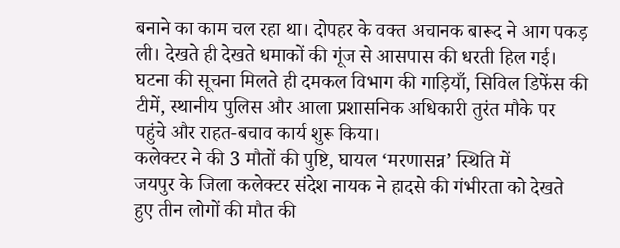बनाने का काम चल रहा था। दोपहर के वक्त अचानक बारूद ने आग पकड़ ली। देखते ही देखते धमाकों की गूंज से आसपास की धरती हिल गई। घटना की सूचना मिलते ही दमकल विभाग की गाड़ियाँ, सिविल डिफेंस की टीमें, स्थानीय पुलिस और आला प्रशासनिक अधिकारी तुरंत मौके पर पहुंचे और राहत-बचाव कार्य शुरू किया।
कलेक्टर ने की 3 मौतों की पुष्टि, घायल ‘मरणासन्न’ स्थिति में
जयपुर के जिला कलेक्टर संदेश नायक ने हादसे की गंभीरता को देखते हुए तीन लोगों की मौत की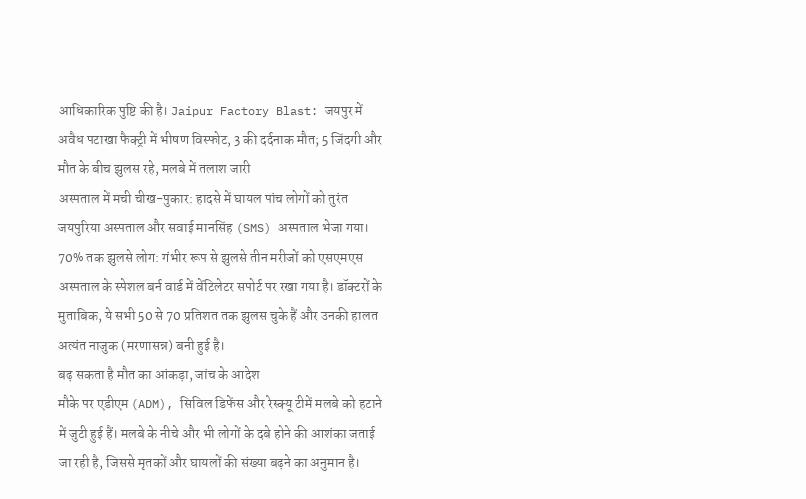आधिकारिक पुष्टि की है। Jaipur Factory Blast: जयपुर में अवैध पटाखा फैक्ट्री में भीषण विस्फोट, 3 की दर्दनाक मौत; 5 जिंदगी और मौत के बीच झुलस रहे, मलबे में तलाश जारी
अस्पताल में मची चीख-पुकार: हादसे में घायल पांच लोगों को तुरंत जयपुरिया अस्पताल और सवाई मानसिंह (SMS) अस्पताल भेजा गया।
70% तक झुलसे लोग: गंभीर रूप से झुलसे तीन मरीजों को एसएमएस अस्पताल के स्पेशल बर्न वार्ड में वेंटिलेटर सपोर्ट पर रखा गया है। डॉक्टरों के मुताबिक, ये सभी 50 से 70 प्रतिशत तक झुलस चुके हैं और उनकी हालत अत्यंत नाजुक (मरणासन्न) बनी हुई है।
बढ़ सकता है मौत का आंकड़ा, जांच के आदेश
मौके पर एडीएम (ADM), सिविल डिफेंस और रेस्क्यू टीमें मलबे को हटाने में जुटी हुई हैं। मलबे के नीचे और भी लोगों के दबे होने की आशंका जताई जा रही है, जिससे मृतकों और घायलों की संख्या बढ़ने का अनुमान है।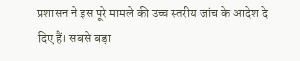प्रशासन ने इस पूरे मामले की उच्च स्तरीय जांच के आदेश दे दिए हैं। सबसे बड़ा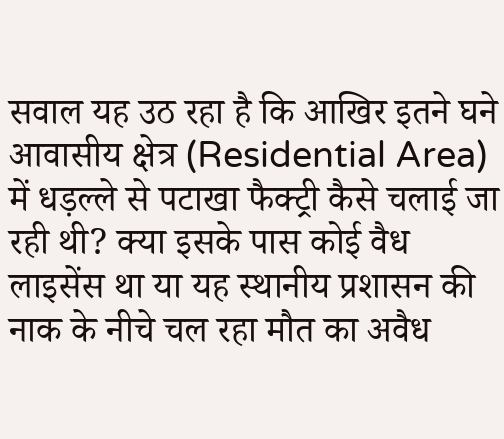सवाल यह उठ रहा है कि आखिर इतने घने आवासीय क्षेत्र (Residential Area) में धड़ल्ले से पटाखा फैक्ट्री कैसे चलाई जा रही थी? क्या इसके पास कोई वैध लाइसेंस था या यह स्थानीय प्रशासन की नाक के नीचे चल रहा मौत का अवैध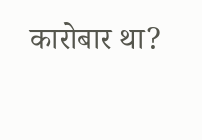कारोबार था?